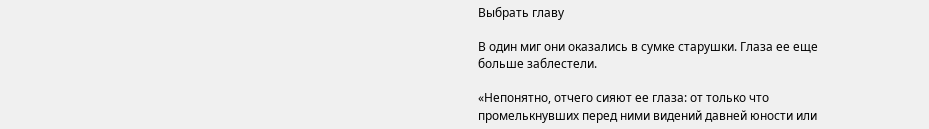Выбрать главу

В один миг они оказались в сумке старушки. Глаза ее еще больше заблестели.

«Непонятно, отчего сияют ее глаза: от только что промелькнувших перед ними видений давней юности или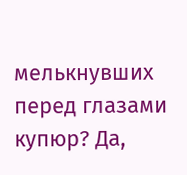мелькнувших перед глазами купюр? Да,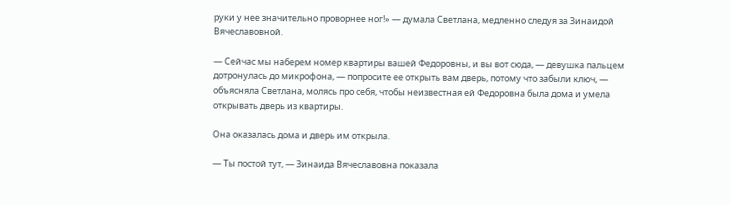руки у нее значительно проворнее ног!» — думала Светлана, медленно следуя за Зинаидой Вячеславовной.

— Сейчас мы наберем номер квартиры вашей Федоровны, и вы вот сюда, — девушка пальцем дотронулась до микрофона, — попросите ее открыть вам дверь, потому что забыли ключ, — объясняла Светлана, молясь про себя, чтобы неизвестная ей Федоровна была дома и умела открывать дверь из квартиры.

Она оказалась дома и дверь им открыла.

— Ты постой тут, — Зинаида Вячеславовна показала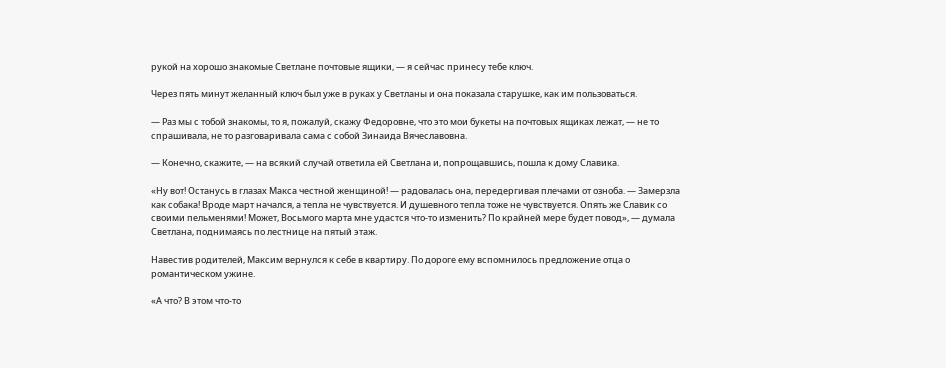рукой на хорошо знакомые Светлане почтовые ящики, — я сейчас принесу тебе ключ.

Через пять минут желанный ключ был уже в руках у Светланы и она показала старушке, как им пользоваться.

— Раз мы с тобой знакомы, то я, пожалуй, скажу Федоровне, что это мои букеты на почтовых ящиках лежат, — не то спрашивала, не то разговаривала сама с собой Зинаида Вячеславовна.

— Конечно, скажите, — на всякий случай ответила ей Светлана и, попрощавшись, пошла к дому Славика.

«Ну вот! Останусь в глазах Макса честной женщиной! — радовалась она, передергивая плечами от озноба. — Замерзла как собака! Вроде март начался, а тепла не чувствуется. И душевного тепла тоже не чувствуется. Опять же Славик со своими пельменями! Может, Восьмого марта мне удастся что-то изменить? По крайней мере будет повод», — думала Светлана, поднимаясь по лестнице на пятый этаж.

Навестив родителей, Максим вернулся к себе в квартиру. По дороге ему вспомнилось предложение отца о романтическом ужине.

«А что? В этом что-то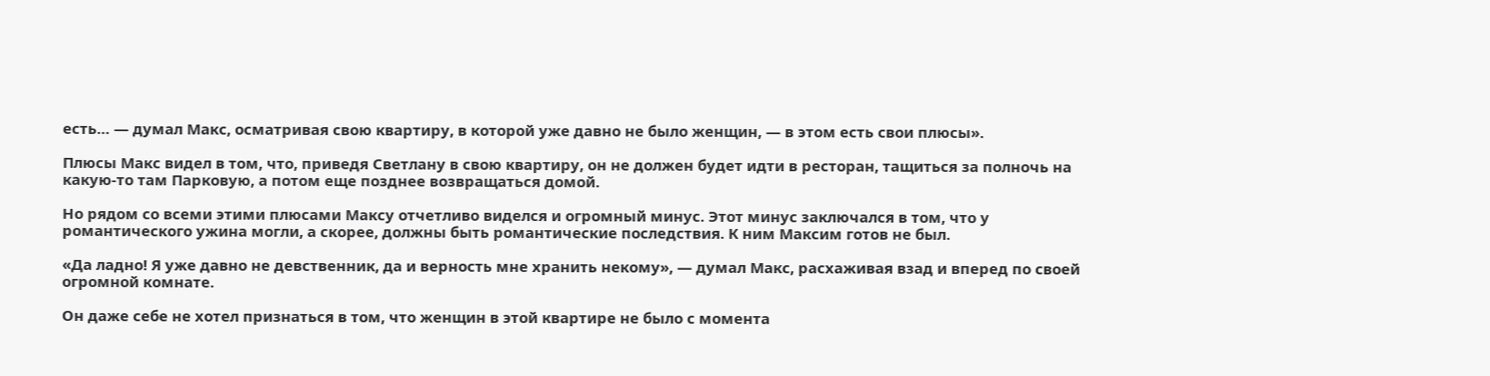есть… — думал Макс, осматривая свою квартиру, в которой уже давно не было женщин, — в этом есть свои плюсы».

Плюсы Макс видел в том, что, приведя Светлану в свою квартиру, он не должен будет идти в ресторан, тащиться за полночь на какую-то там Парковую, а потом еще позднее возвращаться домой.

Но рядом со всеми этими плюсами Максу отчетливо виделся и огромный минус. Этот минус заключался в том, что у романтического ужина могли, а скорее, должны быть романтические последствия. К ним Максим готов не был.

«Да ладно! Я уже давно не девственник, да и верность мне хранить некому», — думал Макс, расхаживая взад и вперед по своей огромной комнате.

Он даже себе не хотел признаться в том, что женщин в этой квартире не было с момента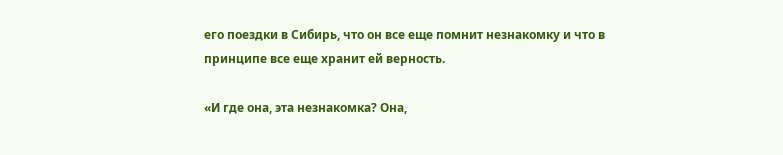его поездки в Сибирь, что он все еще помнит незнакомку и что в принципе все еще хранит ей верность.

«И где она, эта незнакомка? Она,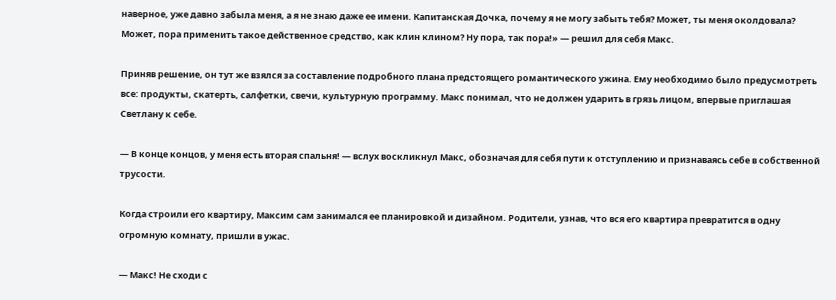наверное, уже давно забыла меня, а я не знаю даже ее имени. Капитанская Дочка, почему я не могу забыть тебя? Может, ты меня околдовала? Может, пора применить такое действенное средство, как клин клином? Ну пора, так пора!» — решил для себя Макс.

Приняв решение, он тут же взялся за составление подробного плана предстоящего романтического ужина. Ему необходимо было предусмотреть все: продукты, скатерть, салфетки, свечи, культурную программу. Макс понимал, что не должен ударить в грязь лицом, впервые приглашая Светлану к себе.

— В конце концов, у меня есть вторая спальня! — вслух воскликнул Макс, обозначая для себя пути к отступлению и признаваясь себе в собственной трусости.

Когда строили его квартиру, Максим сам занимался ее планировкой и дизайном. Родители, узнав, что вся его квартира превратится в одну огромную комнату, пришли в ужас.

— Макс! Не сходи с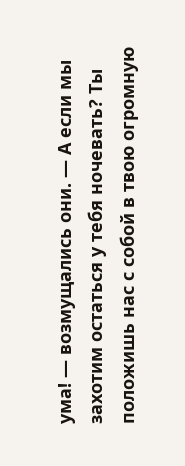ума! — возмущались они. — А если мы захотим остаться у тебя ночевать? Ты положишь нас с собой в твою огромную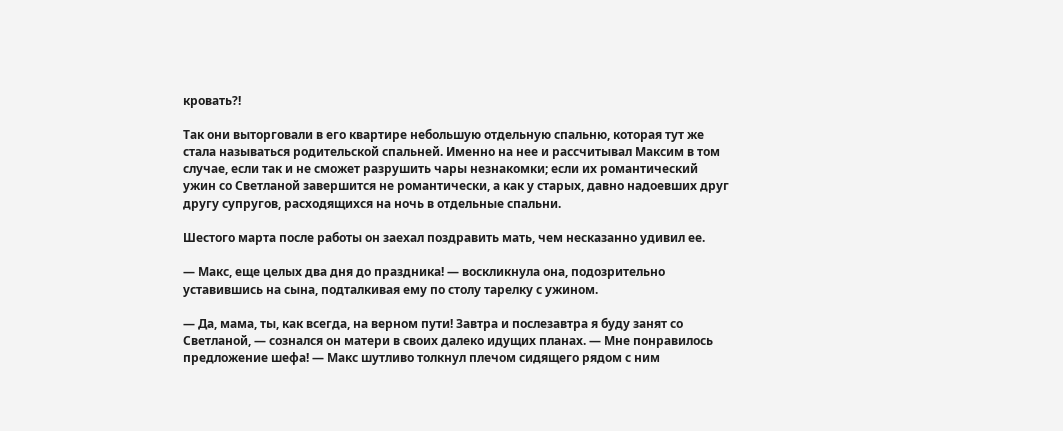кровать?!

Так они выторговали в его квартире небольшую отдельную спальню, которая тут же стала называться родительской спальней. Именно на нее и рассчитывал Максим в том случае, если так и не сможет разрушить чары незнакомки; если их романтический ужин со Светланой завершится не романтически, а как у старых, давно надоевших друг другу супругов, расходящихся на ночь в отдельные спальни.

Шестого марта после работы он заехал поздравить мать, чем несказанно удивил ее.

— Макс, еще целых два дня до праздника! — воскликнула она, подозрительно уставившись на сына, подталкивая ему по столу тарелку с ужином.

— Да, мама, ты, как всегда, на верном пути! Завтра и послезавтра я буду занят со Светланой, — сознался он матери в своих далеко идущих планах. — Мне понравилось предложение шефа! — Макс шутливо толкнул плечом сидящего рядом с ним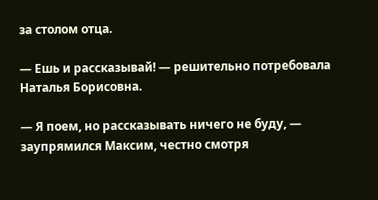за столом отца.

— Ешь и рассказывай! — решительно потребовала Наталья Борисовна.

— Я поем, но рассказывать ничего не буду, — заупрямился Максим, честно смотря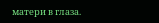матери в глаза.